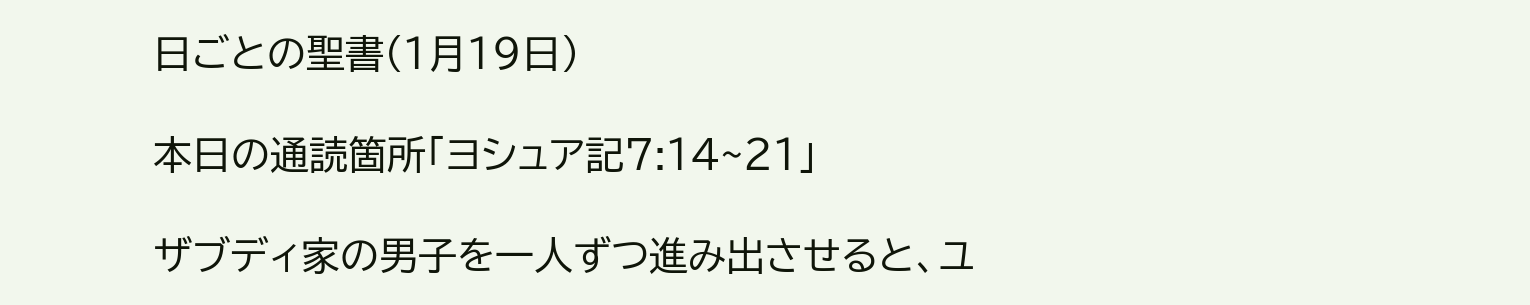日ごとの聖書(1月19日)

本日の通読箇所「ヨシュア記7:14~21」

ザブディ家の男子を一人ずつ進み出させると、ユ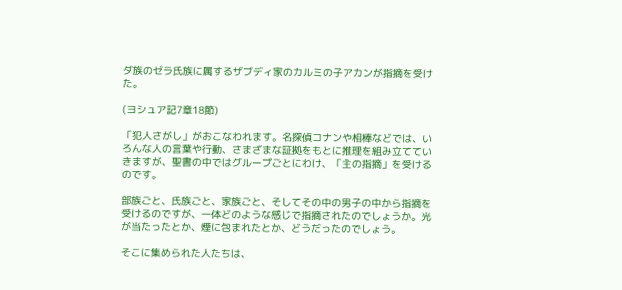ダ族のゼラ氏族に属するザブディ家のカルミの子アカンが指摘を受けた。

(ヨシュア記7章18節)

「犯人さがし」がおこなわれます。名探偵コナンや相棒などでは、いろんな人の言葉や行動、さまざまな証拠をもとに推理を組み立てていきますが、聖書の中ではグループごとにわけ、「主の指摘」を受けるのです。

部族ごと、氏族ごと、家族ごと、そしてその中の男子の中から指摘を受けるのですが、一体どのような感じで指摘されたのでしょうか。光が当たったとか、煙に包まれたとか、どうだったのでしょう。

そこに集められた人たちは、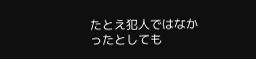たとえ犯人ではなかったとしても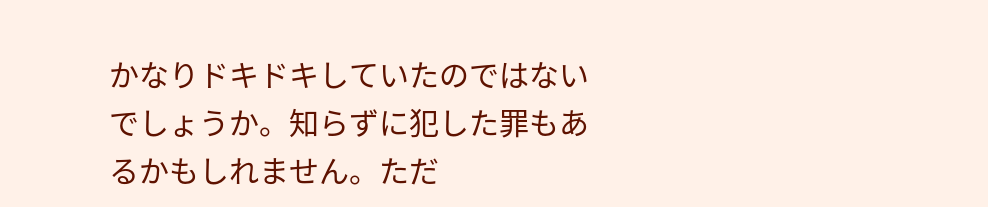かなりドキドキしていたのではないでしょうか。知らずに犯した罪もあるかもしれません。ただ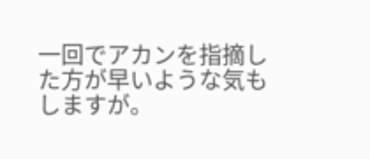一回でアカンを指摘した方が早いような気もしますが。